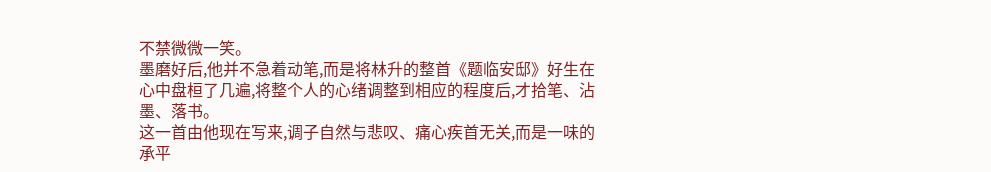不禁微微一笑。
墨磨好后,他并不急着动笔,而是将林升的整首《题临安邸》好生在心中盘桓了几遍,将整个人的心绪调整到相应的程度后,才拾笔、沾墨、落书。
这一首由他现在写来,调子自然与悲叹、痛心疾首无关,而是一味的承平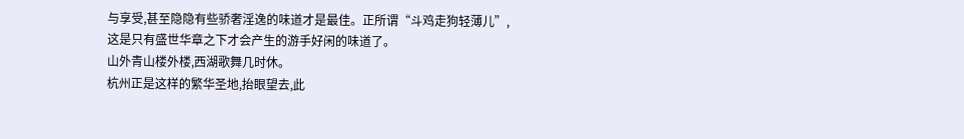与享受,甚至隐隐有些骄奢淫逸的味道才是最佳。正所谓“斗鸡走狗轻薄儿”,这是只有盛世华章之下才会产生的游手好闲的味道了。
山外青山楼外楼,西湖歌舞几时休。
杭州正是这样的繁华圣地,抬眼望去,此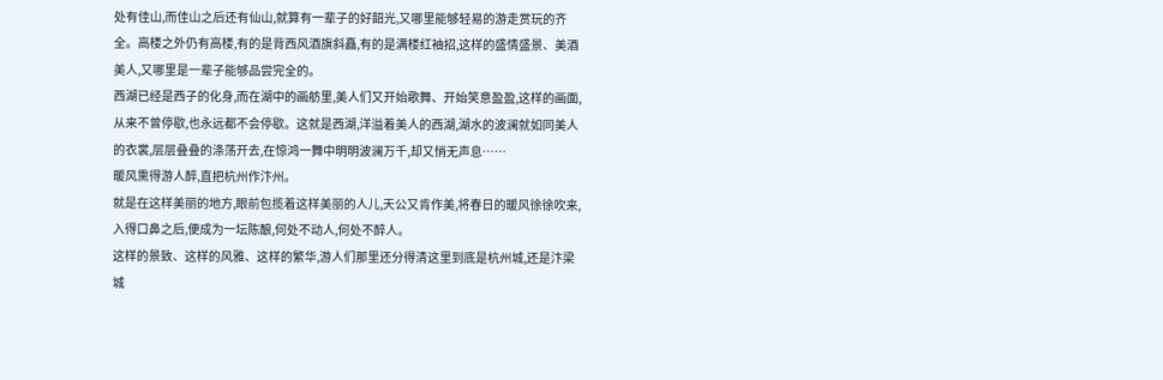处有佳山,而佳山之后还有仙山,就算有一辈子的好韶光,又哪里能够轻易的游走赏玩的齐全。高楼之外仍有高楼,有的是背西风酒旗斜矗,有的是满楼红袖招,这样的盛情盛景、美酒美人,又哪里是一辈子能够品尝完全的。
西湖已经是西子的化身,而在湖中的画舫里,美人们又开始歌舞、开始笑意盈盈,这样的画面,从来不曾停歇,也永远都不会停歇。这就是西湖,洋溢着美人的西湖,湖水的波澜就如同美人的衣裳,层层叠叠的涤荡开去,在惊鸿一舞中明明波澜万千,却又悄无声息……
暖风熏得游人醉,直把杭州作汴州。
就是在这样美丽的地方,眼前包揽着这样美丽的人儿,天公又肯作美,将春日的暖风徐徐吹来,入得口鼻之后,便成为一坛陈酿,何处不动人,何处不醉人。
这样的景致、这样的风雅、这样的繁华,游人们那里还分得清这里到底是杭州城,还是汴梁城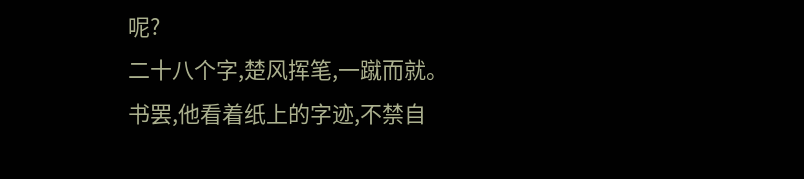呢?
二十八个字,楚风挥笔,一蹴而就。
书罢,他看着纸上的字迹,不禁自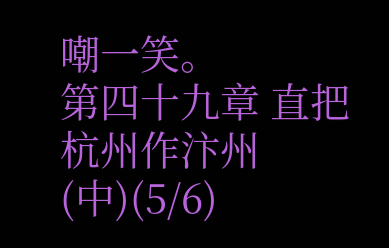嘲一笑。
第四十九章 直把杭州作汴州(中)(5/6)